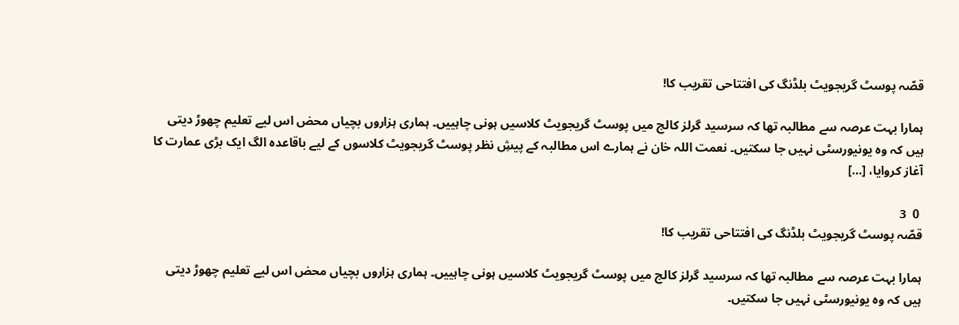قصّہ پوسٹ گریجویٹ بلڈنگ کی افتتاحی تقریب کا!

ہمارا بہت عرصہ سے مطالبہ تھا کہ سرسید گرلز کالج میں پوسٹ گریجویٹ کلاسیں ہونی چاہییں۔ ہماری ہزاروں بچیاں محض اس لیے تعلیم چھوڑ دیتی ہیں کہ وہ یونیورسٹی نہیں جا سکتیں۔ نعمت اللہ خان نے ہمارے اس مطالبہ کے پیشِ نظر پوسٹ گریجویٹ کلاسوں کے لیے باقاعدہ الگ ایک بڑی عمارت کا آغاز کروایا، […]

 0  3
قصّہ پوسٹ گریجویٹ بلڈنگ کی افتتاحی تقریب کا!

ہمارا بہت عرصہ سے مطالبہ تھا کہ سرسید گرلز کالج میں پوسٹ گریجویٹ کلاسیں ہونی چاہییں۔ ہماری ہزاروں بچیاں محض اس لیے تعلیم چھوڑ دیتی ہیں کہ وہ یونیورسٹی نہیں جا سکتیں۔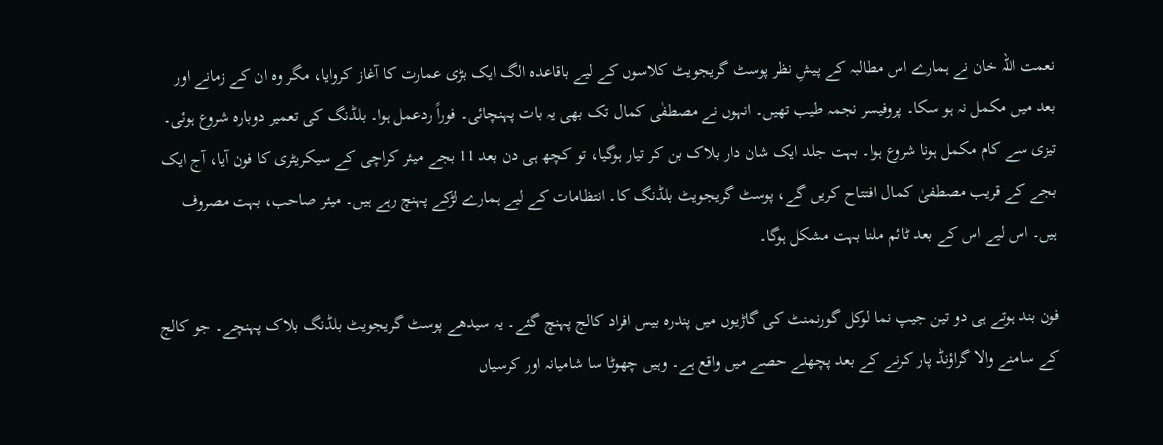نعمت اللہ خان نے ہمارے اس مطالبہ کے پیشِ نظر پوسٹ گریجویٹ کلاسوں کے لیے باقاعدہ الگ ایک بڑی عمارت کا آغاز کروایا، مگر وہ ان کے زمانے اور بعد میں مکمل نہ ہو سکا۔ پروفیسر نجمہ طیب تھیں۔ انہوں نے مصطفٰی کمال تک بھی یہ بات پہنچائی۔ فوراً ردعمل ہوا۔ بلڈنگ کی تعمیر دوبارہ شروع ہوئی۔ تیزی سے کام مکمل ہونا شروع ہوا۔ بہت جلد ایک شان دار بلاک بن کر تیار ہوگیا، تو کچھ ہی دن بعد 11 بجے میئر کراچی کے سیکریٹری کا فون آیا، آج ایک بجے کے قریب مصطفیٰ کمال افتتاح کریں گے، پوسٹ گریجویٹ بلڈنگ کا۔ انتظامات کے لیے ہمارے لڑکے پہنچ رہے ہیں۔ میئر صاحب، بہت مصروف ہیں۔ اس لیے اس کے بعد ٹائم ملنا بہت مشکل ہوگا۔

فون بند ہوتے ہی دو تین جیپ نما لوکل گورنمنٹ کی گاڑیوں میں پندرہ بیس افراد کالج پہنچ گئے۔ یہ سیدھے پوسٹ گریجویٹ بلڈنگ بلاک پہنچے۔ جو کالج کے سامنے والا گراؤنڈ پار کرنے کے بعد پچھلے حصے میں واقع ہے۔ وہیں چھوٹا سا شامیانہ اور کرسیاں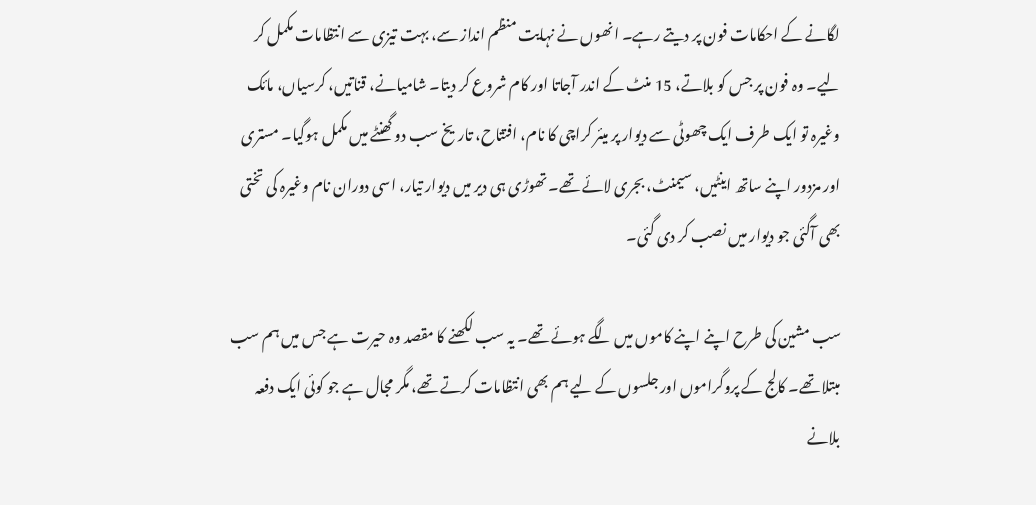لگانے کے احکامات فون پر دیتے رہے۔ انھوں نے نہایت منظم انداز سے، بہت تیزی سے انتظامات مکمل کر لیے۔ وہ فون پر جس کو بلاتے، 15 منٹ کے اندر آجاتا اور کام شروع کر دیتا۔ شامیانے، قناتیں، کرسیاں، مائک وغیرہ تو ایک طرف ایک چھوٹی سے دیوار پر میئر کراچی کا نام، افتتاح، تاریخ سب دو گھنٹے میں مکمل ہوگیا۔ مستری اور مزدور اپنے ساتھ اینٹیں، سیمنٹ، بجری لائے تھے۔ تھوڑی ہی دیر میں دیوار تیار، اسی دوران نام وغیرہ کی تختی بھی آگئی جو دیوار میں نصب کر دی گئی۔

سب مشین کی طرح اپنے اپنے کاموں میں لگے ہوئے تھے۔ یہ سب لکھنے کا مقصد وہ حیرت ہے جس میں ہم سب مبتلا تھے۔ کالج کے پروگراموں اور جلسوں کے لیے ہم بھی انتظامات کرتے تھے، مگر مجال ہے جو کوئی ایک دفعہ بلانے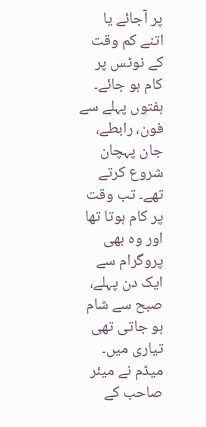پر آجائے یا اتنے کم وقت کے نوٹس پر کام ہو جائے۔ ہفتوں پہلے سے فون، رابطے، جان پہچان شروع کرتے تھے۔ تب وقت پر کام ہوتا تھا اور وہ بھی پروگرام سے ایک دن پہلے، صبح سے شام ہو جاتی تھی تیاری میں۔ میڈم نے میئر صاحب کے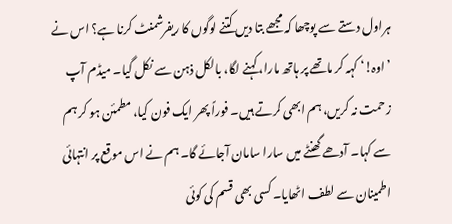ہراول دستے سے پوچھا کہ مجھے بتا دیں کتنے لوگوں کا ریفرشمنٹ کرنا ہے؟ اس نے ’اوہ!‘ کہہ کر ماتھے پر ہاتھ مارا، کہنے لگا، بالکل ذہن سے نکل گیا۔ میڈم آپ زحمت نہ کریں، ہم ابھی کرتے ہیں۔ فوراً پھر ایک فون کیا، مطمئن ہو کر ہم سے کہا۔ آدھے گھنٹے میں سارا سامان آجائے گا۔ ہم نے اس موقع پر انتہائی اطمینان سے لطف اٹھایا۔ کسی بھی قسم کی کوئی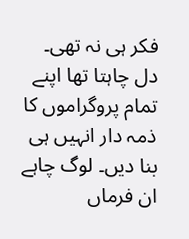فکر ہی نہ تھی۔ دل چاہتا تھا اپنے تمام پروگراموں کا ذمہ دار انہیں ہی بنا دیں۔ لوگ چاہے ان فرماں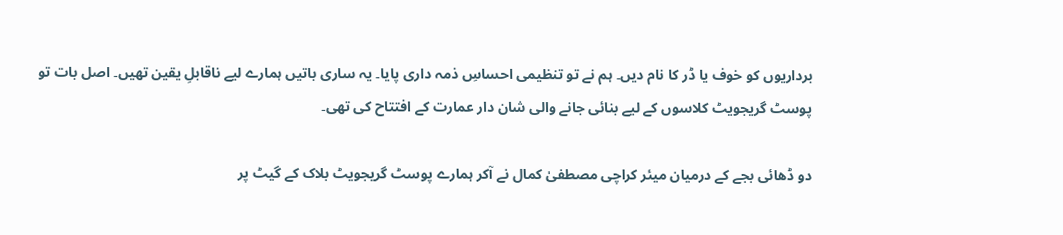برداریوں کو خوف یا ڈر کا نام دیں۔ ہم نے تو تنظیمی احساسِ ذمہ داری پایا۔ یہ ساری باتیں ہمارے لیے ناقابلِ یقین تھیں۔ اصل بات تو پوسٹ گریجویٹ کلاسوں کے لیے بنائی جانے والی شان دار عمارت کے افتتاح کی تھی۔

دو ڈھائی بجے کے درمیان میئر کراچی مصطفیٰ کمال نے آکر ہمارے پوسٹ گریجویٹ بلاک کے گیٹ پر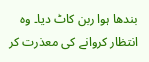بندھا ہوا ربن کاٹ دیا۔ وہ انتظار کروانے کی معذرت کر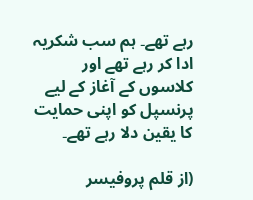رہے تھے۔ ہم سب شکریہ ادا کر رہے تھے اور کلاسوں کے آغاز کے لیے پرنسپل کو اپنی حمایت کا یقین دلا رہے تھے۔

(از قلم پروفیسر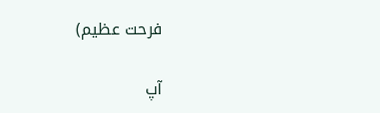فرحت عظیم)

آپ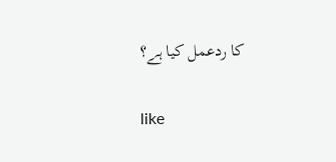کا ردعمل کیا ہے؟

like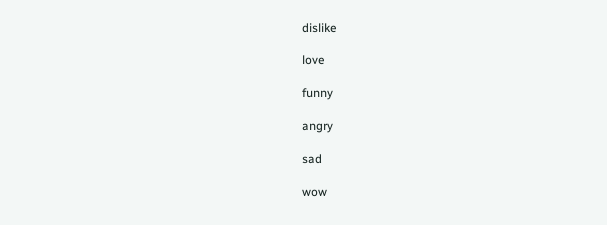dislike

love

funny

angry

sad

wow